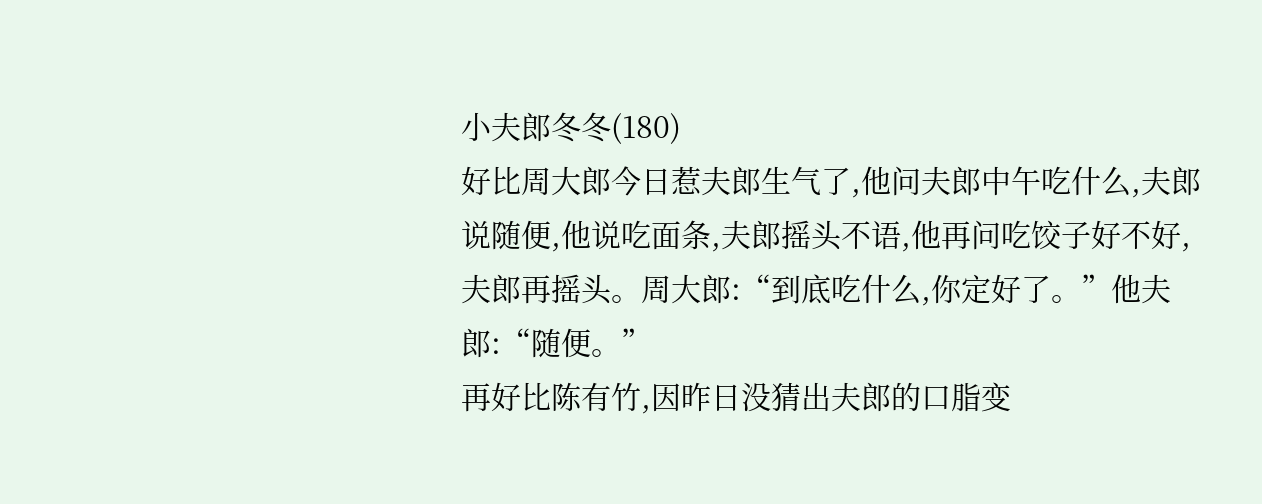小夫郎冬冬(180)
好比周大郎今日惹夫郎生气了,他问夫郎中午吃什么,夫郎说随便,他说吃面条,夫郎摇头不语,他再问吃饺子好不好,夫郎再摇头。周大郎:“到底吃什么,你定好了。”他夫郎:“随便。”
再好比陈有竹,因昨日没猜出夫郎的口脂变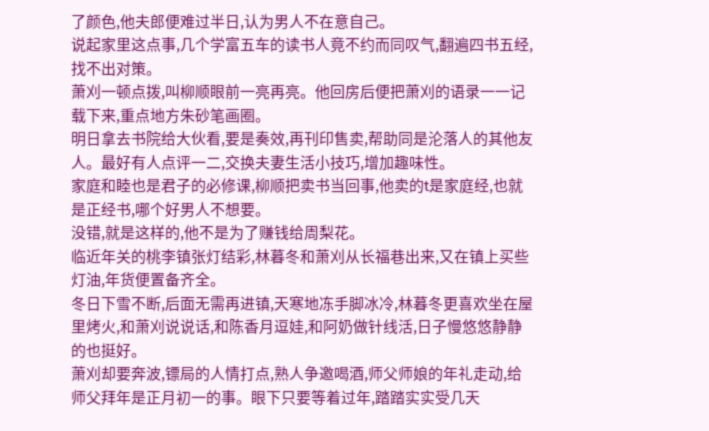了颜色,他夫郎便难过半日,认为男人不在意自己。
说起家里这点事,几个学富五车的读书人竟不约而同叹气,翻遍四书五经,找不出对策。
萧刈一顿点拨,叫柳顺眼前一亮再亮。他回房后便把萧刈的语录一一记载下来,重点地方朱砂笔画圈。
明日拿去书院给大伙看,要是奏效,再刊印售卖,帮助同是沦落人的其他友人。最好有人点评一二,交换夫妻生活小技巧,增加趣味性。
家庭和睦也是君子的必修课,柳顺把卖书当回事,他卖的t是家庭经,也就是正经书,哪个好男人不想要。
没错,就是这样的,他不是为了赚钱给周梨花。
临近年关的桃李镇张灯结彩,林暮冬和萧刈从长福巷出来,又在镇上买些灯油,年货便置备齐全。
冬日下雪不断,后面无需再进镇,天寒地冻手脚冰冷,林暮冬更喜欢坐在屋里烤火,和萧刈说说话,和陈香月逗娃,和阿奶做针线活,日子慢悠悠静静的也挺好。
萧刈却要奔波,镖局的人情打点,熟人争邀喝酒,师父师娘的年礼走动,给师父拜年是正月初一的事。眼下只要等着过年,踏踏实实受几天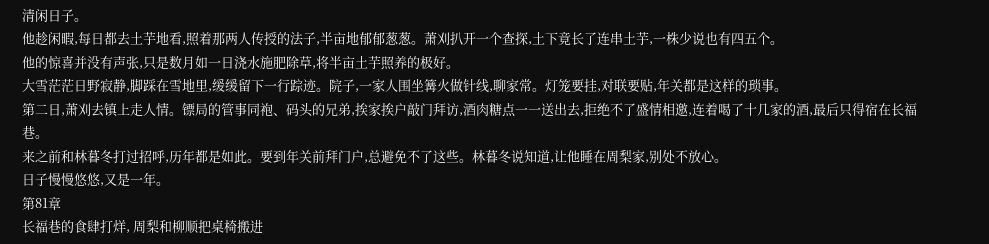清闲日子。
他趁闲暇,每日都去土芋地看,照着那两人传授的法子,半亩地郁郁葱葱。萧刈扒开一个查探,土下竟长了连串土芋,一株少说也有四五个。
他的惊喜并没有声张,只是数月如一日浇水施肥除草,将半亩土芋照养的极好。
大雪茫茫日野寂静,脚踩在雪地里,缓缓留下一行踪迹。院子,一家人围坐篝火做针线,聊家常。灯笼要挂,对联要贴,年关都是这样的琐事。
第二日,萧刈去镇上走人情。镖局的管事同袍、码头的兄弟,挨家挨户敲门拜访,酒肉糖点一一送出去,拒绝不了盛情相邀,连着喝了十几家的酒,最后只得宿在长福巷。
来之前和林暮冬打过招呼,历年都是如此。要到年关前拜门户,总避免不了这些。林暮冬说知道,让他睡在周梨家,别处不放心。
日子慢慢悠悠,又是一年。
第81章
长福巷的食肆打烊, 周梨和柳顺把桌椅搬进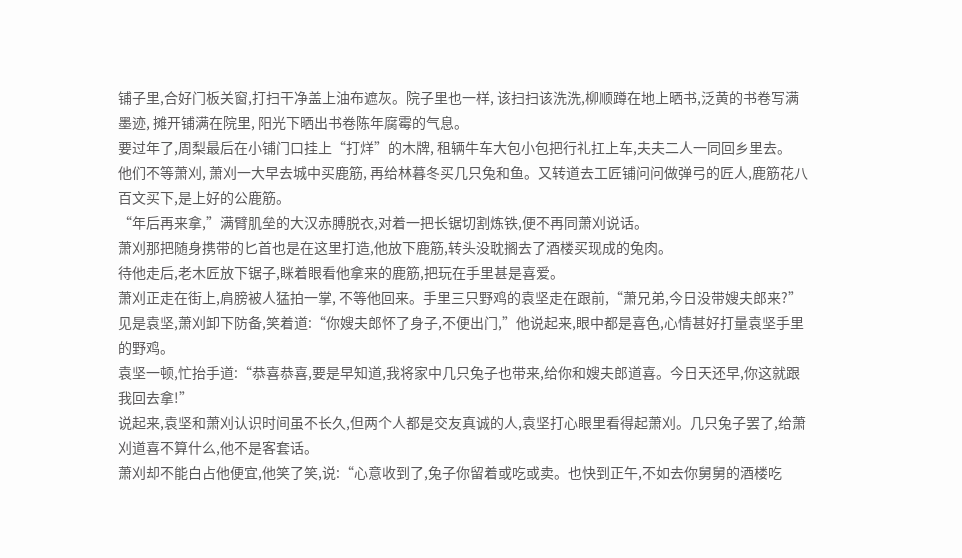铺子里,合好门板关窗,打扫干净盖上油布遮灰。院子里也一样, 该扫扫该洗洗,柳顺蹲在地上晒书,泛黄的书卷写满墨迹, 摊开铺满在院里, 阳光下晒出书卷陈年腐霉的气息。
要过年了,周梨最后在小铺门口挂上“打烊”的木牌, 租辆牛车大包小包把行礼扛上车,夫夫二人一同回乡里去。
他们不等萧刈, 萧刈一大早去城中买鹿筋, 再给林暮冬买几只兔和鱼。又转道去工匠铺问问做弹弓的匠人,鹿筋花八百文买下,是上好的公鹿筋。
“年后再来拿,”满臂肌垒的大汉赤膊脱衣,对着一把长锯切割炼铁,便不再同萧刈说话。
萧刈那把随身携带的匕首也是在这里打造,他放下鹿筋,转头没耽搁去了酒楼买现成的兔肉。
待他走后,老木匠放下锯子,眯着眼看他拿来的鹿筋,把玩在手里甚是喜爱。
萧刈正走在街上,肩膀被人猛拍一掌, 不等他回来。手里三只野鸡的袁坚走在跟前,“萧兄弟,今日没带嫂夫郎来?”
见是袁坚,萧刈卸下防备,笑着道:“你嫂夫郎怀了身子,不便出门,”他说起来,眼中都是喜色,心情甚好打量袁坚手里的野鸡。
袁坚一顿,忙抬手道:“恭喜恭喜,要是早知道,我将家中几只兔子也带来,给你和嫂夫郎道喜。今日天还早,你这就跟我回去拿!”
说起来,袁坚和萧刈认识时间虽不长久,但两个人都是交友真诚的人,袁坚打心眼里看得起萧刈。几只兔子罢了,给萧刈道喜不算什么,他不是客套话。
萧刈却不能白占他便宜,他笑了笑,说:“心意收到了,兔子你留着或吃或卖。也快到正午,不如去你舅舅的酒楼吃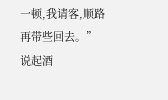一顿,我请客,顺路再带些回去。”
说起酒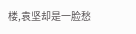楼,袁坚却是一脸愁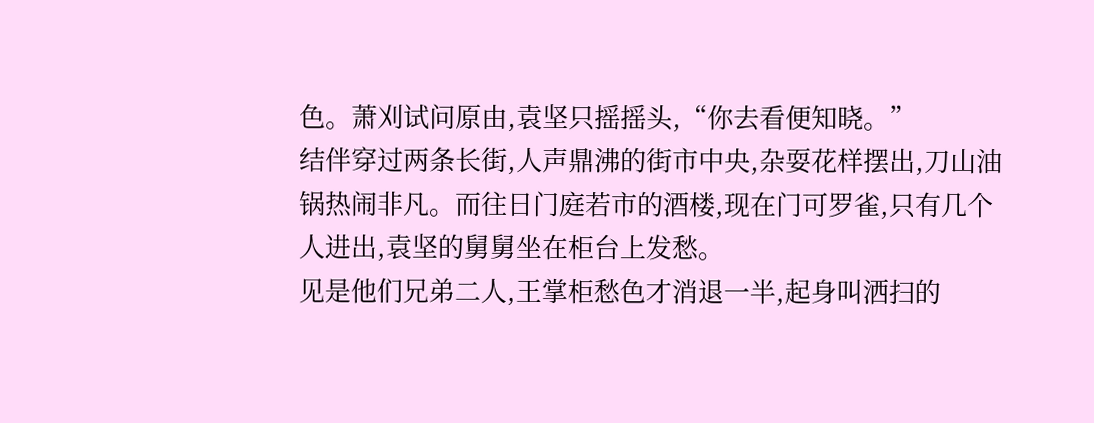色。萧刈试问原由,袁坚只摇摇头,“你去看便知晓。”
结伴穿过两条长街,人声鼎沸的街市中央,杂耍花样摆出,刀山油锅热闹非凡。而往日门庭若市的酒楼,现在门可罗雀,只有几个人进出,袁坚的舅舅坐在柜台上发愁。
见是他们兄弟二人,王掌柜愁色才消退一半,起身叫洒扫的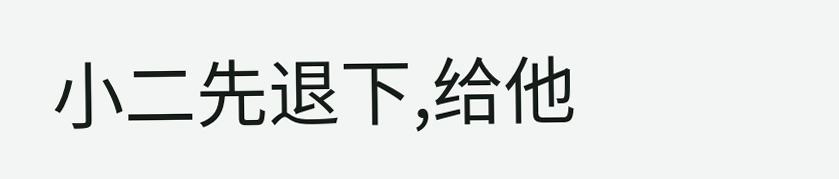小二先退下,给他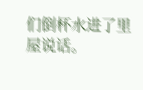们倒杯水进了里屋说话。